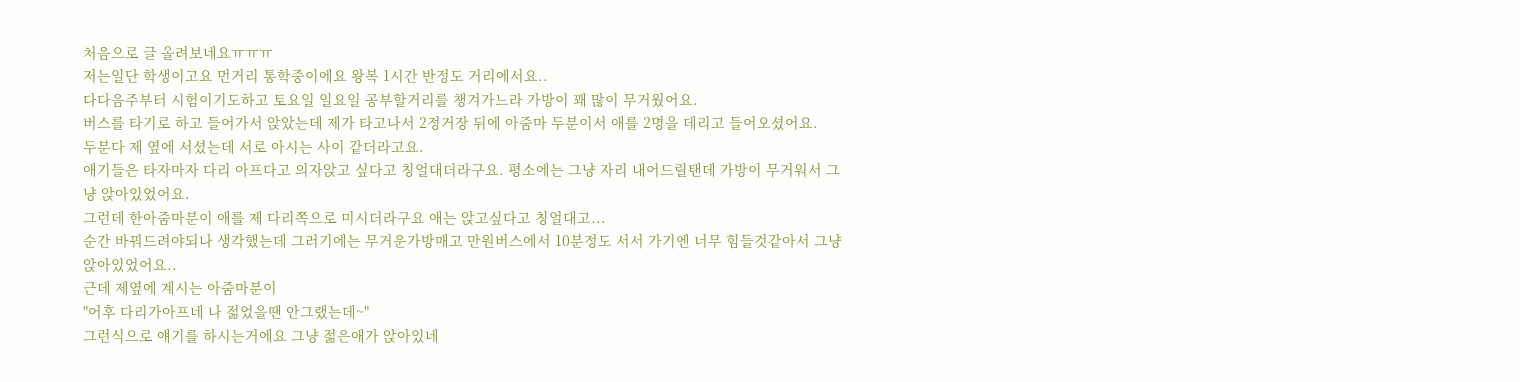처음으로 글 올려보네요ㅠㅠㅠ
저는일단 학생이고요 먼거리 통학중이에요 왕복 1시간 반정도 거리에서요..
다다음주부터 시험이기도하고 토요일 일요일 공부할거리를 챙겨가느라 가방이 꽤 많이 무거웠어요.
버스를 타기로 하고 들어가서 앉았는데 제가 타고나서 2정거장 뒤에 아줌마 두분이서 애를 2명을 데리고 들어오셨어요.
두분다 제 옆에 서셨는데 서로 아시는 사이 같더라고요.
애기들은 타자마자 다리 아프다고 의자앉고 싶다고 칭얼대더라구요. 평소에는 그냥 자리 내어드릴탠데 가방이 무거워서 그냥 앉아있었어요.
그런데 한아줌마분이 애를 제 다리쪽으로 미시더라구요 애는 앉고싶다고 칭얼대고...
순간 바꿔드려야되나 생각했는데 그러기에는 무거운가방매고 만원버스에서 10분정도 서서 가기엔 너무 힘들것같아서 그냥 앉아있었어요..
근데 제옆에 계시는 아줌마분이
"어후 다리가아프네 나 젊었을땐 안그랬는데~"
그런식으로 얘기를 하시는거에요 그냥 젊은애가 앉아있네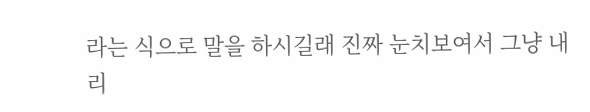라는 식으로 말을 하시길래 진짜 눈치보여서 그냥 내리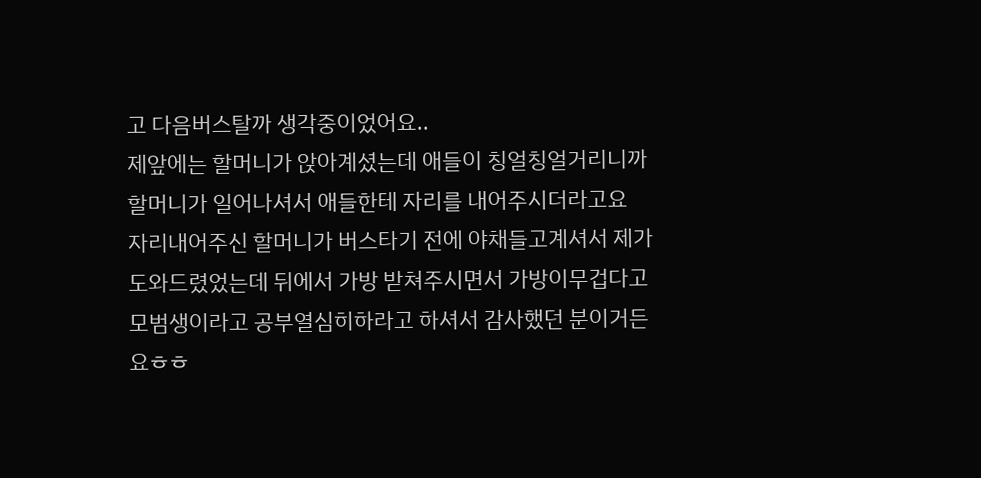고 다음버스탈까 생각중이었어요..
제앞에는 할머니가 앉아계셨는데 애들이 칭얼칭얼거리니까 할머니가 일어나셔서 애들한테 자리를 내어주시더라고요
자리내어주신 할머니가 버스타기 전에 야채들고계셔서 제가 도와드렸었는데 뒤에서 가방 받쳐주시면서 가방이무겁다고 모범생이라고 공부열심히하라고 하셔서 감사했던 분이거든요ㅎㅎ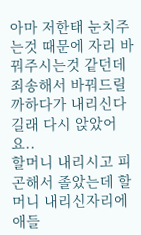아마 저한태 눈치주는것 때문에 자리 바꿔주시는것 같던데 죄송해서 바꿔드릴까하다가 내리신다길래 다시 앉았어요..
할머니 내리시고 피곤해서 졸았는데 할머니 내리신자리에 애들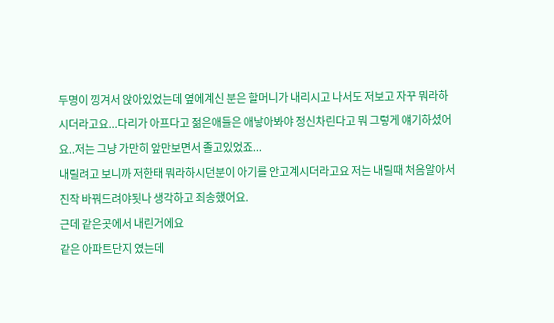두명이 낑겨서 앉아있었는데 옆에계신 분은 할머니가 내리시고 나서도 저보고 자꾸 뭐라하시더라고요...다리가 아프다고 젊은애들은 애낳아봐야 정신차린다고 뭐 그렇게 얘기하셨어요..저는 그냥 가만히 앞만보면서 졸고있었죠...
내릴려고 보니까 저한태 뭐라하시던분이 아기를 안고계시더라고요 저는 내릴때 처음알아서 진작 바꿔드려야됫나 생각하고 죄송했어요.
근데 같은곳에서 내린거에요
같은 아파트단지 였는데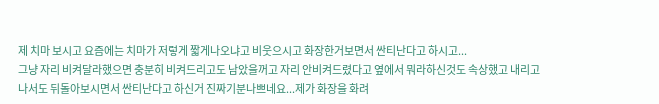제 치마 보시고 요즘에는 치마가 저렇게 짧게나오냐고 비웃으시고 화장한거보면서 싼티난다고 하시고...
그냥 자리 비켜달라했으면 충분히 비켜드리고도 남았을꺼고 자리 안비켜드렸다고 옆에서 뭐라하신것도 속상했고 내리고나서도 뒤돌아보시면서 싼티난다고 하신거 진짜기분나쁘네요...제가 화장을 화려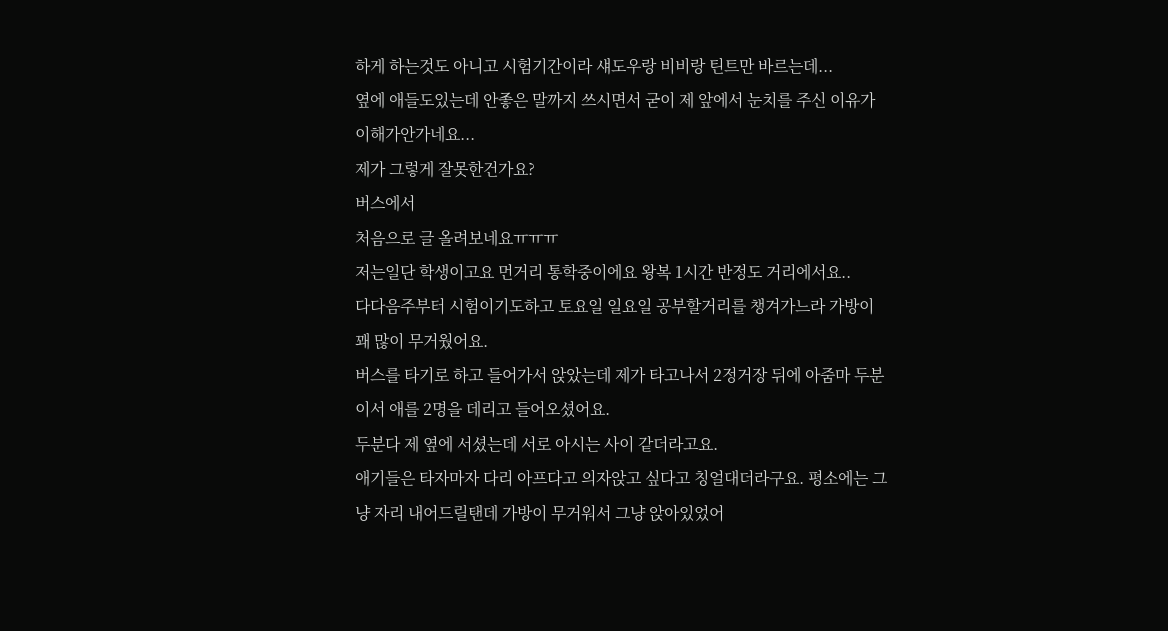하게 하는것도 아니고 시험기간이라 섀도우랑 비비랑 틴트만 바르는데...
옆에 애들도있는데 안좋은 말까지 쓰시면서 굳이 제 앞에서 눈치를 주신 이유가 이해가안가네요...
제가 그렇게 잘못한건가요?
버스에서
처음으로 글 올려보네요ㅠㅠㅠ
저는일단 학생이고요 먼거리 통학중이에요 왕복 1시간 반정도 거리에서요..
다다음주부터 시험이기도하고 토요일 일요일 공부할거리를 챙겨가느라 가방이 꽤 많이 무거웠어요.
버스를 타기로 하고 들어가서 앉았는데 제가 타고나서 2정거장 뒤에 아줌마 두분이서 애를 2명을 데리고 들어오셨어요.
두분다 제 옆에 서셨는데 서로 아시는 사이 같더라고요.
애기들은 타자마자 다리 아프다고 의자앉고 싶다고 칭얼대더라구요. 평소에는 그냥 자리 내어드릴탠데 가방이 무거워서 그냥 앉아있었어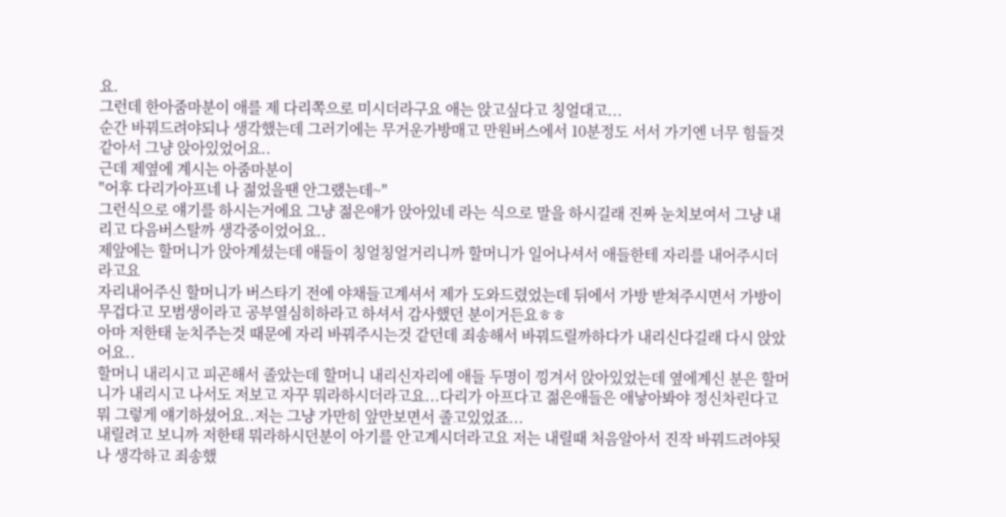요.
그런데 한아줌마분이 애를 제 다리쪽으로 미시더라구요 애는 앉고싶다고 칭얼대고...
순간 바꿔드려야되나 생각했는데 그러기에는 무거운가방매고 만원버스에서 10분정도 서서 가기엔 너무 힘들것같아서 그냥 앉아있었어요..
근데 제옆에 계시는 아줌마분이
"어후 다리가아프네 나 젊었을땐 안그랬는데~"
그런식으로 얘기를 하시는거에요 그냥 젊은애가 앉아있네 라는 식으로 말을 하시길래 진짜 눈치보여서 그냥 내리고 다음버스탈까 생각중이었어요..
제앞에는 할머니가 앉아계셨는데 애들이 칭얼칭얼거리니까 할머니가 일어나셔서 애들한테 자리를 내어주시더라고요
자리내어주신 할머니가 버스타기 전에 야채들고계셔서 제가 도와드렸었는데 뒤에서 가방 받쳐주시면서 가방이무겁다고 모범생이라고 공부열심히하라고 하셔서 감사했던 분이거든요ㅎㅎ
아마 저한태 눈치주는것 때문에 자리 바꿔주시는것 같던데 죄송해서 바꿔드릴까하다가 내리신다길래 다시 앉았어요..
할머니 내리시고 피곤해서 졸았는데 할머니 내리신자리에 애들 두명이 낑겨서 앉아있었는데 옆에계신 분은 할머니가 내리시고 나서도 저보고 자꾸 뭐라하시더라고요...다리가 아프다고 젊은애들은 애낳아봐야 정신차린다고 뭐 그렇게 얘기하셨어요..저는 그냥 가만히 앞만보면서 졸고있었죠...
내릴려고 보니까 저한태 뭐라하시던분이 아기를 안고계시더라고요 저는 내릴때 처음알아서 진작 바꿔드려야됫나 생각하고 죄송했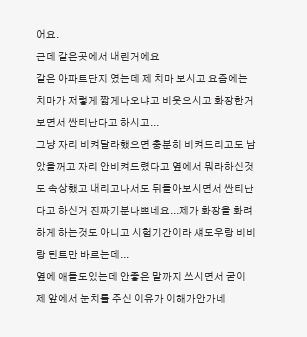어요.
근데 같은곳에서 내린거에요
같은 아파트단지 였는데 제 치마 보시고 요즘에는 치마가 저렇게 짧게나오냐고 비웃으시고 화장한거보면서 싼티난다고 하시고...
그냥 자리 비켜달라했으면 충분히 비켜드리고도 남았을꺼고 자리 안비켜드렸다고 옆에서 뭐라하신것도 속상했고 내리고나서도 뒤돌아보시면서 싼티난다고 하신거 진짜기분나쁘네요...제가 화장을 화려하게 하는것도 아니고 시험기간이라 섀도우랑 비비랑 틴트만 바르는데...
옆에 애들도있는데 안좋은 말까지 쓰시면서 굳이 제 앞에서 눈치를 주신 이유가 이해가안가네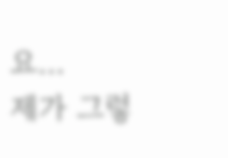요...
제가 그렇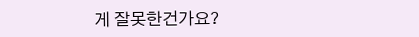게 잘못한건가요?